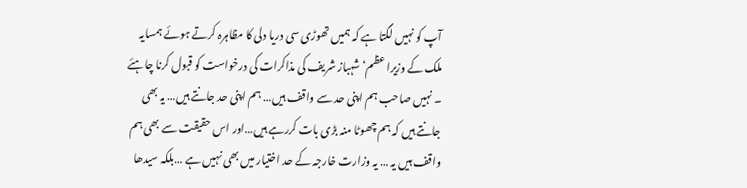آپ کو نہیں لگتا ہے کہ ہمیں تھوڑی سی دریا دلی کا مظاہرہ کرتے ہوئے ہمسایہ ملک کے وزیرا عظم‘ شہباز شریف کی مذاکرات کی درخواست کو قبول کرنا چاہئے ۔ نہیں صاحب ہم اپنی حد سے واقف ہیں… ہم اپنی حد جانتے ہیں… یہ بھی جانتے ہیں کہ ہم چھوٹا منہ بڑی بات کررہے ہیں…اور اس حقیقت سے بھی ہم واقف ہیں یہ … یہ وزارت خارجہ کے حد اختیار میں بھی نہیں ہے …بلکہ سیدھا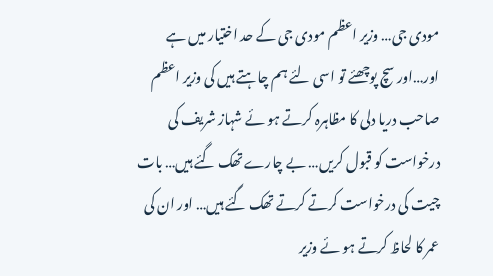مودی جی… وزیر اعظم مودی جی کے حد اختیار میں ہے اور…اور سچ پوچھئے تو اسی لئے ہم چاہتے ہیں کی وزیر اعظم صاحب دریا دلی کا مظاہرہ کرتے ہو ئے شہاز شریف کی درخواست کو قبول کریں… بے چارے تھک گئے ہیں… بات چیت کی درخواست کرتے کرتے تھک گئے ہیں… اور ان کی عمر کا لحاظ کرتے ہو ئے وزیر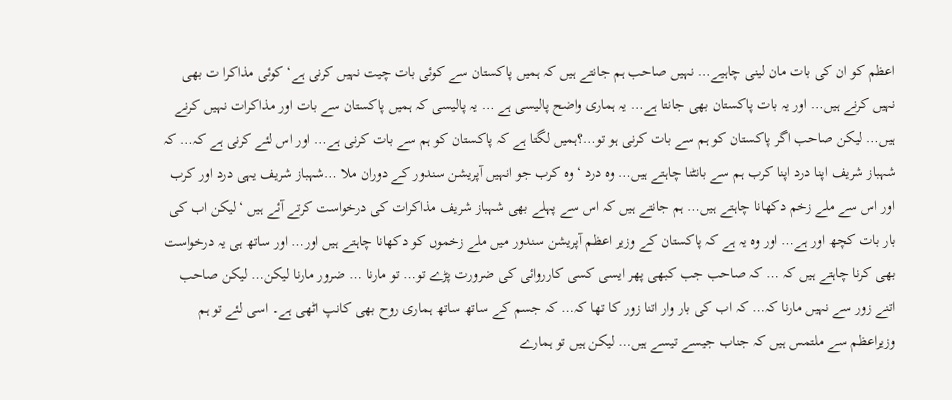اعظم کو ان کی بات مان لینی چاہیے… نہیں صاحب ہم جانتے ہیں کہ ہمیں پاکستان سے کوئی بات چیت نہیں کرنی ہے‘ کوئی مذاکرا ت بھی نہیں کرنے ہیں… اور یہ بات پاکستان بھی جانتا ہے… یہ ہماری واضح پالیسی ہے … یہ پالیسی کہ ہمیں پاکستان سے بات اور مذاکرات نہیں کرنے ہیں… لیکن صاحب اگر پاکستان کو ہم سے بات کرنی ہو تو…؟ہمیں لگتا ہے کہ پاکستان کو ہم سے بات کرنی ہے… اور اس لئے کرنی ہے کہ… کہ شہباز شریف اپنا درد اپنا کرب ہم سے بانٹنا چاہتے ہیں… وہ درد ‘ وہ کرب جو انہیں آپریشن سندور کے دوران ملا …شہباز شریف یہی درد اور کرب اور اس سے ملے زخم دکھانا چاہتے ہیں… ہم جانتے ہیں کہ اس سے پہلے بھی شہباز شریف مذاکرات کی درخواست کرتے آئے ہیں ‘لیکن اب کی بار بات کچھ اور ہے… اور وہ یہ ہے کہ پاکستان کے وزیر اعظم آپریشن سندور میں ملے زخموں کو دکھانا چاہتے ہیں اور… اور ساتھ ہی یہ درخواست بھی کرنا چاہتے ہیں کہ … کہ صاحب جب کبھی پھر ایسی کسی کارروائی کی ضرورت پڑے تو… تو مارنا … ضرور مارنا لیکن… لیکن صاحب اتنے زور سے نہیں مارنا کہ… کہ اب کی بار وار اتنا زور کا تھا کہ… کہ جسم کے ساتھ ساتھ ہماری روح بھی کانپ اٹھی ہے۔ اسی لئے تو ہم وزیراعظم سے ملتمس ہیں کہ جناب جیسے تیسے ہیں… لیکن ہیں تو ہمارے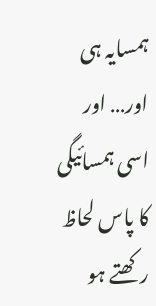ہمسایہ ہی اور… اور اسی ہمسائیگی کا پاس لحاظ رکھتے ہو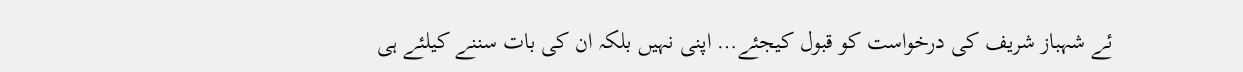ئے شہباز شریف کی درخواست کو قبول کیجئے… اپنی نہیں بلکہ ان کی بات سننے کیلئے ہی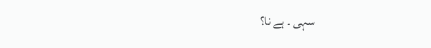سہی ۔ ہے نا؟